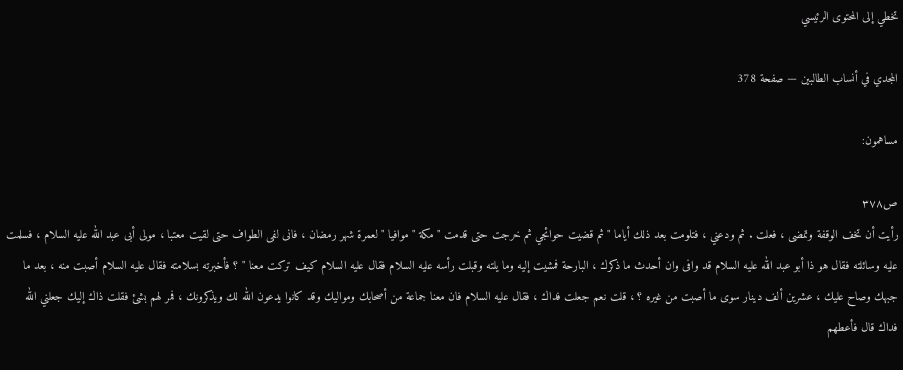تخطي إلى المحتوى الرئيسي

المجدي في أنساب الطالبين — صفحة 378

مساهمون:

ص٣٧٨
رأيت أن تخف الوقفة وتمضى ، فعلت . ثم ودعني ، فتلومت بعد ذلك أياما " ثم قضيت حوائجي ثم خرجت حتى قدمت " مكة " موافيا " لعمرة شهر رمضان ، فانى لفى الطواف حتى لقيت معتبا ، مولى أبى عبد الله عليه السلام ، فسلمت عليه وسائلته فقال هو ذا أبو عبد الله عليه السلام قد وافى وان أحدث ما ذكرك ، البارحة فمشيت إليه وما يلته وقبلت رأسه عليه السلام فقال عليه السلام كيف تركت معنا " ؟ فأخبرته بسلامته فقال عليه السلام أصبت منه ، بعد ما جبهك وصاح عليك ، عشرين ألف دينار سوى ما أصبت من غيره ؟ ، قلت نعم جعلت فداك ، فقال عليه السلام فان معنا جماعة من أصحابك ومواليك وقد كانوا يدعون الله لك ويذكرونك ، فمر لهم بشئ فقلت ذاك إليك جعلني الله فداك قال فأعطهم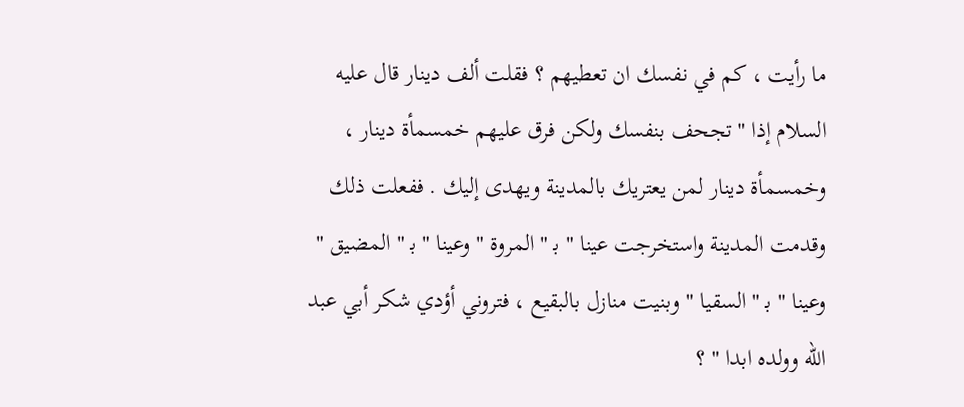ما رأيت ، كم في نفسك ان تعطيهم ؟ فقلت ألف دينار قال عليه السلام إذا " تجحف بنفسك ولكن فرق عليهم خمسمأة دينار ، وخمسمأة دينار لمن يعتريك بالمدينة ويهدى إليك . ففعلت ذلك وقدمت المدينة واستخرجت عينا " ب‍ " المروة " وعينا " ب‍ " المضيق " وعينا " ب‍ " السقيا " وبنيت منازل بالبقيع ، فتروني أؤدي شكر أبي عبد الله وولده ابدا " ؟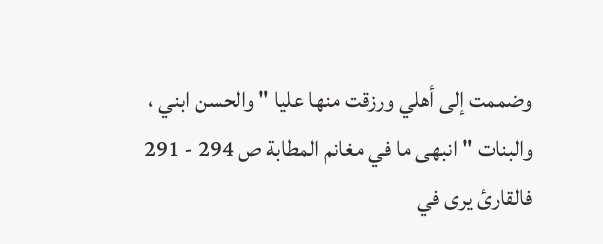وضممت إلى أهلي ورزقت منها عليا " والحسن ابني ، والبنات " انبهى ما في مغانم المطابة ص 294 - 291 فالقارئ يرى في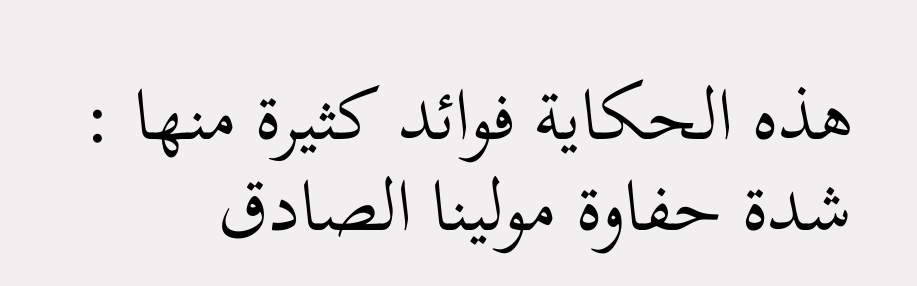هذه الحكاية فوائد كثيرة منها : شدة حفاوة مولينا الصادق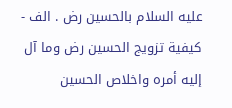عليه السلام بالحسين رض . الف - كيفية تزويج الحسين رض وما آل إليه أمره واخلاص الحسين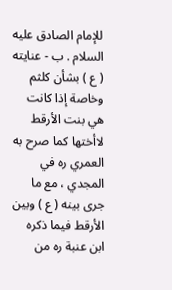للإمام الصادق عليه السلام . ب - عنايته ( ع ) بشأن كلثم وخاصة إذا كانت هي بنت الأرقط لاأختها كما صرح به العمري ره في المجدي ، مع ما جرى بينه ( ع ) وبين الأرقط فيما ذكره ابن عنبة ره من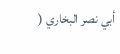أبي نصر البخاري (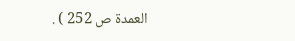العمدة ص 252 ) .